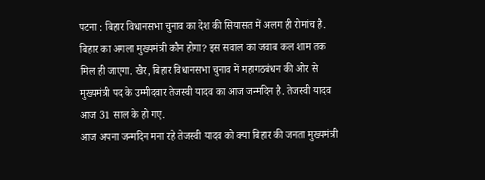पटना : बिहार विधानसभा चुनाव का देश की सियासत में अलग ही रोमांच है. बिहार का अगला मुख्यमंत्री कौन होगा? इस सवाल का जवाब कल शाम तक मिल ही जाएगा. खैर, बिहार विधानसभा चुनाव में महागठबंधन की ओर से मुख्यमंत्री पद के उम्मीदवार तेजस्वी यादव का आज जन्मदिन है. तेजस्वी यादव आज 31 साल के हो गए.
आज अपना जन्मदिन मना रहे तेजस्वी यादव को क्या बिहार की जनता मुख्यमंत्री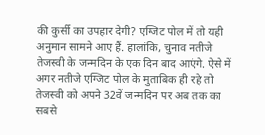की कुर्सी का उपहार देगी? एग्जिट पोल में तो यही अनुमान सामने आए हैं. हालांकि, चुनाव नतीजे तेजस्वी के जन्मदिन के एक दिन बाद आएंगे. ऐसे में अगर नतीजे एग्जिट पोल के मुताबिक ही रहे तो तेजस्वी को अपने 32वें जन्मदिन पर अब तक का सबसे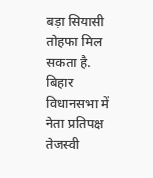बड़ा सियासी तोहफा मिल सकता है.
बिहार विधानसभा में नेता प्रतिपक्ष तेजस्वी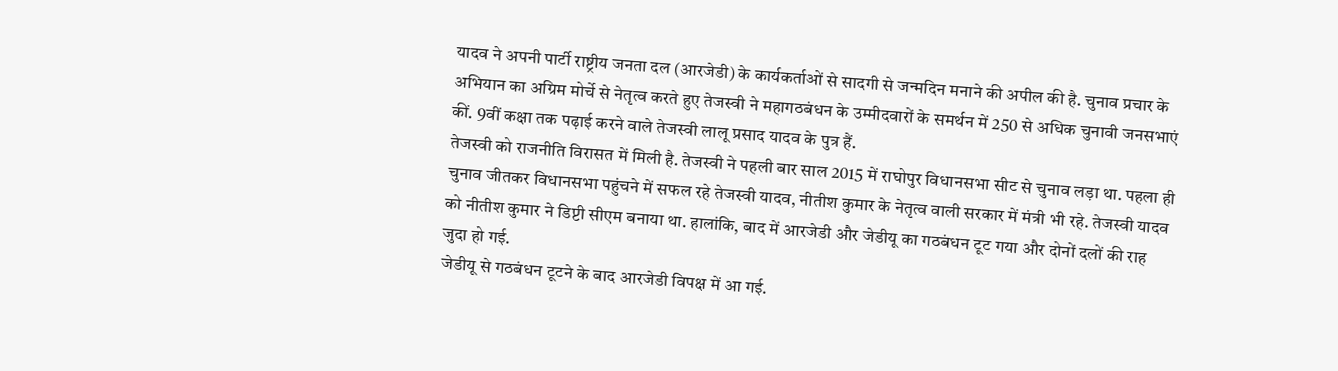यादव ने अपनी पार्टी राष्ट्रीय जनता दल (आरजेडी) के कार्यकर्ताओं से सादगी से जन्मदिन मनाने की अपील की है. चुनाव प्रचार के अभियान का अग्रिम मोर्चे से नेतृत्व करते हुए तेजस्वी ने महागठबंधन के उम्मीदवारों के समर्थन में 250 से अधिक चुनावी जनसभाएं कीं. 9वीं कक्षा तक पढ़ाई करने वाले तेजस्वी लालू प्रसाद यादव के पुत्र हैं.
तेजस्वी को राजनीति विरासत में मिली है. तेजस्वी ने पहली बार साल 2015 में राघोपुर विधानसभा सीट से चुनाव लड़ा था. पहला ही चुनाव जीतकर विधानसभा पहुंचने में सफल रहे तेजस्वी यादव, नीतीश कुमार के नेतृत्व वाली सरकार में मंत्री भी रहे. तेजस्वी यादव को नीतीश कुमार ने डिप्टी सीएम बनाया था. हालांकि, बाद में आरजेडी और जेडीयू का गठबंधन टूट गया और दोनों दलों की राह जुदा हो गई.
जेडीयू से गठबंधन टूटने के बाद आरजेडी विपक्ष में आ गई.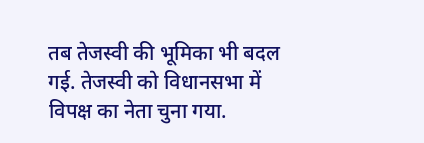तब तेजस्वी की भूमिका भी बदल गई. तेजस्वी को विधानसभा में विपक्ष का नेता चुना गया.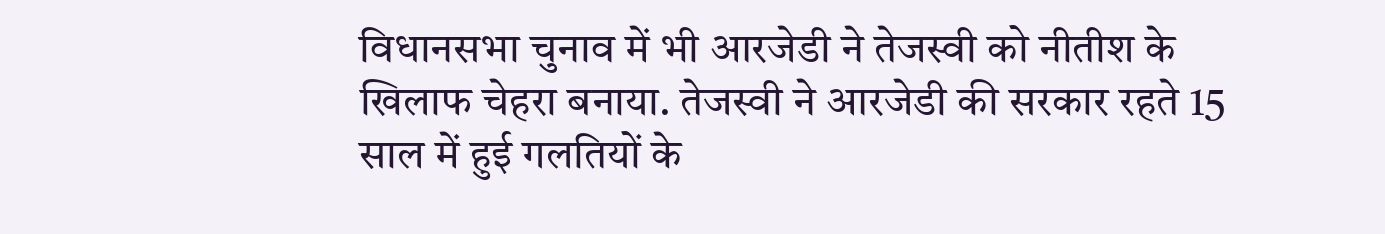विधानसभा चुनाव में भी आरजेडी ने तेजस्वी को नीतीश के खिलाफ चेहरा बनाया. तेजस्वी ने आरजेडी की सरकार रहते 15 साल में हुई गलतियों के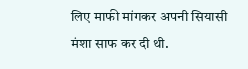लिए माफी मांगकर अपनी सियासी मंशा साफ कर दी थी.